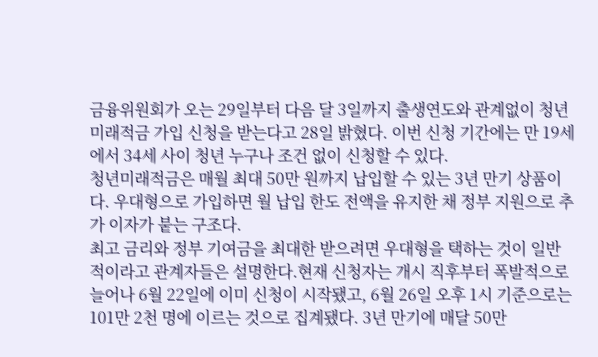금융위원회가 오는 29일부터 다음 달 3일까지 출생연도와 관계없이 청년미래적금 가입 신청을 받는다고 28일 밝혔다. 이번 신청 기간에는 만 19세에서 34세 사이 청년 누구나 조건 없이 신청할 수 있다.
청년미래적금은 매월 최대 50만 원까지 납입할 수 있는 3년 만기 상품이다. 우대형으로 가입하면 월 납입 한도 전액을 유지한 채 정부 지원으로 추가 이자가 붙는 구조다.
최고 금리와 정부 기여금을 최대한 받으려면 우대형을 택하는 것이 일반적이라고 관계자들은 설명한다.현재 신청자는 개시 직후부터 폭발적으로 늘어나 6월 22일에 이미 신청이 시작됐고, 6월 26일 오후 1시 기준으로는 101만 2천 명에 이르는 것으로 집계됐다. 3년 만기에 매달 50만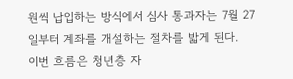원씩 납입하는 방식에서 심사 통과자는 7월 27일부터 계좌를 개설하는 절차를 밟게 된다.
이번 흐름은 청년층 자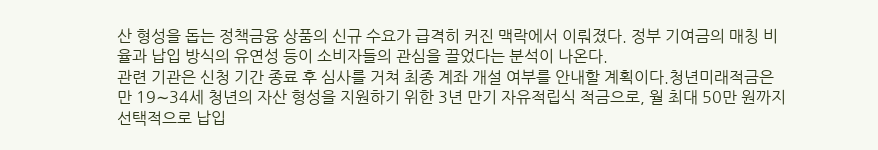산 형성을 돕는 정책금융 상품의 신규 수요가 급격히 커진 맥락에서 이뤄졌다. 정부 기여금의 매칭 비율과 납입 방식의 유연성 등이 소비자들의 관심을 끌었다는 분석이 나온다.
관련 기관은 신청 기간 종료 후 심사를 거쳐 최종 계좌 개설 여부를 안내할 계획이다.청년미래적금은 만 19∼34세 청년의 자산 형성을 지원하기 위한 3년 만기 자유적립식 적금으로, 월 최대 50만 원까지 선택적으로 납입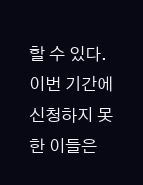할 수 있다.
이번 기간에 신청하지 못한 이들은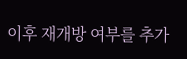이후 재개방 여부를 추가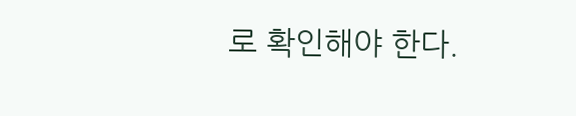로 확인해야 한다.